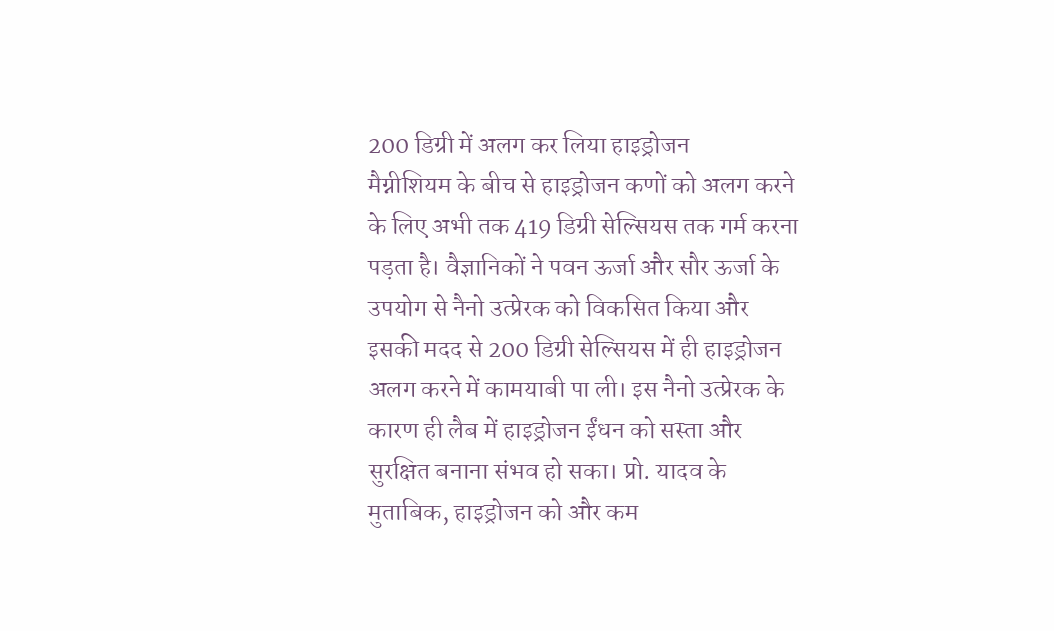200 डिग्री में अलग कर लिया हाइड्रोजन
मैग्नीशियम के बीच से हाइड्रोजन कणों को अलग करने के लिए अभी तक 419 डिग्री सेल्सियस तक गर्म करना पड़ता है। वैज्ञानिकों ने पवन ऊर्जा और सौर ऊर्जा के उपयोग से नैनो उत्प्रेरक को विकसित किया और इसकी मदद से 200 डिग्री सेल्सियस में ही हाइड्रोजन अलग करने में कामयाबी पा ली। इस नैनो उत्प्रेरक के कारण ही लैब में हाइड्रोजन ईंधन को सस्ता और सुरक्षित बनाना संभव हो सका। प्रो. यादव के मुताबिक, हाइड्रोजन को और कम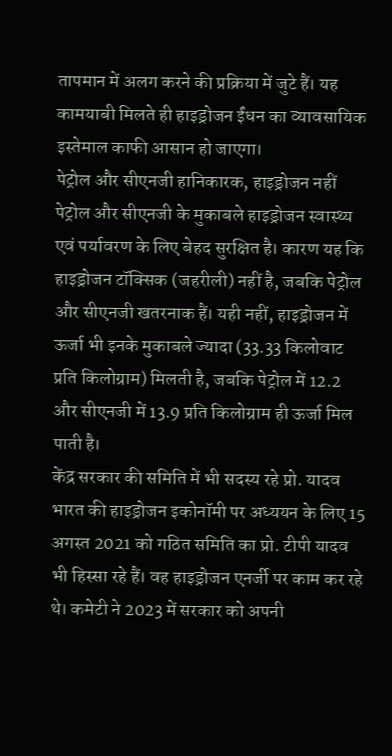तापमान में अलग करने की प्रक्रिया में जुटे हैं। यह कामयाबी मिलते ही हाइड्रोजन ईंधन का व्यावसायिक इस्तेमाल काफी आसान हो जाएगा।
पेट्रोल और सीएनजी हानिकारक, हाइड्रोजन नहीं
पेट्रोल और सीएनजी के मुकाबले हाइड्रोजन स्वास्थ्य एवं पर्यावरण के लिए बेहद सुरक्षित है। कारण यह कि हाइड्रोजन टॉक्सिक (जहरीली) नहीं है, जबकि पेट्रोल और सीएनजी खतरनाक हैं। यही नहीं, हाइड्रोजन में ऊर्जा भी इनके मुकाबले ज्यादा (33.33 किलोवाट प्रति किलोग्राम) मिलती है, जबकि पेट्रोल में 12.2 और सीएनजी में 13.9 प्रति किलोग्राम ही ऊर्जा मिल पाती है।
केंद्र सरकार की समिति में भी सदस्य रहे प्रो. यादव
भारत की हाइड्रोजन इकोनॉमी पर अध्ययन के लिए 15 अगस्त 2021 को गठित समिति का प्रो. टीपी यादव भी हिस्सा रहे हैं। वह हाइड्रोजन एनर्जी पर काम कर रहे थे। कमेटी ने 2023 में सरकार को अपनी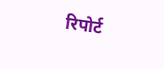रिपोर्ट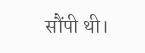सौंपी थी।